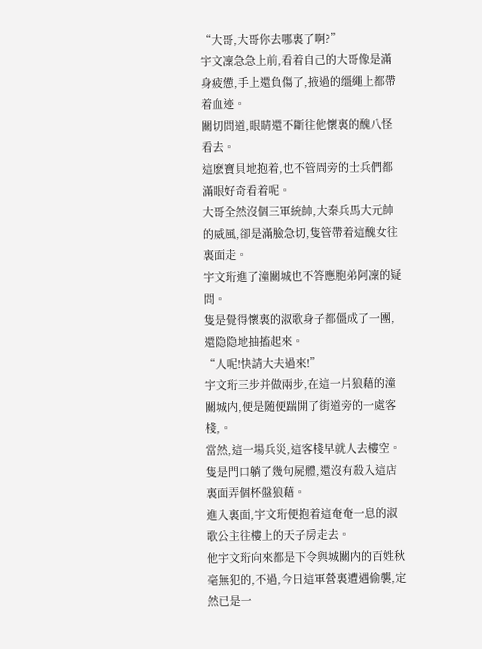“大哥,大哥你去哪裏了啊?”
宇文凜急急上前,看着自己的大哥像是滿身疲憊,手上還負傷了,掖過的缰繩上都帶着血迹。
關切問道,眼睛還不斷往他懷裏的醜八怪看去。
這麽寶貝地抱着,也不管周旁的士兵們都滿眼好奇看着呢。
大哥全然沒個三軍統帥,大秦兵馬大元帥的威風,卻是滿臉急切,隻管帶着這醜女往裏面走。
宇文珩進了潼關城也不答應胞弟阿凜的疑問。
隻是覺得懷裏的淑歌身子都僵成了一團,還隐隐地抽搐起來。
“人呢!快請大夫過來!”
宇文珩三步并做兩步,在這一片狼藉的潼關城内,便是随便踹開了街道旁的一處客棧,。
當然,這一場兵災,這客棧早就人去樓空。
隻是門口躺了幾句屍體,還沒有殺入這店裏面弄個杯盤狼藉。
進入裏面,宇文珩便抱着這奄奄一息的淑歌公主往樓上的天子房走去。
他宇文珩向來都是下令與城關内的百姓秋毫無犯的,不過,今日這軍營裏遭遇偷襲,定然已是一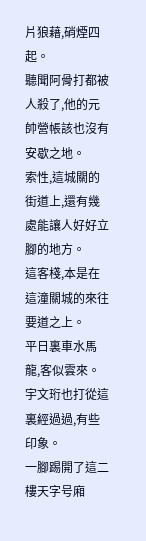片狼藉,硝煙四起。
聽聞阿骨打都被人殺了,他的元帥營帳該也沒有安歇之地。
索性,這城關的街道上,還有幾處能讓人好好立腳的地方。
這客棧,本是在這潼關城的來往要道之上。
平日裏車水馬龍,客似雲來。
宇文珩也打從這裏經過過,有些印象。
一腳踢開了這二樓天字号廂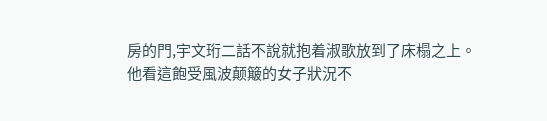房的門,宇文珩二話不說就抱着淑歌放到了床榻之上。
他看這飽受風波颠簸的女子狀況不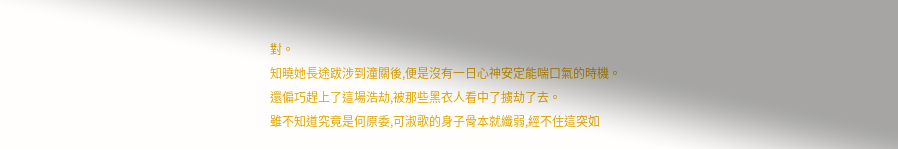對。
知曉她長途跋涉到潼關後,便是沒有一日心神安定能喘口氣的時機。
還偏巧趕上了這場浩劫,被那些黑衣人看中了擄劫了去。
雖不知道究竟是何原委,可淑歌的身子骨本就纖弱,經不住這突如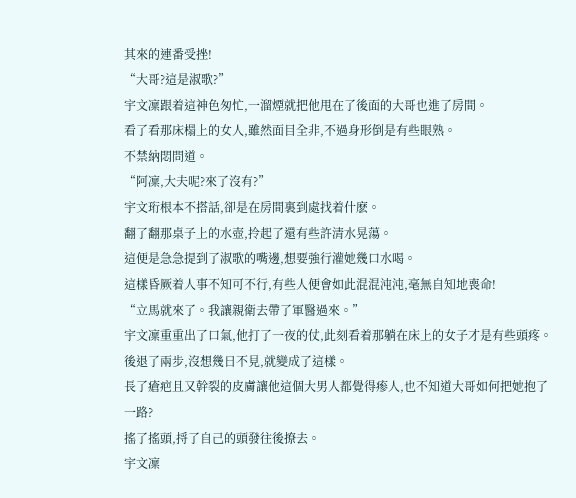其來的連番受挫!
“大哥?這是淑歌?”
宇文凜跟着這神色匆忙,一溜煙就把他甩在了後面的大哥也進了房間。
看了看那床榻上的女人,雖然面目全非,不過身形倒是有些眼熟。
不禁納悶問道。
“阿凜,大夫呢?來了沒有?”
宇文珩根本不搭話,卻是在房間裏到處找着什麽。
翻了翻那桌子上的水壺,拎起了還有些許清水晃蕩。
這便是急急提到了淑歌的嘴邊,想要強行灌她幾口水喝。
這樣昏厥着人事不知可不行,有些人便會如此混混沌沌,毫無自知地喪命!
“立馬就來了。我讓親衛去帶了軍醫過來。”
宇文凜重重出了口氣,他打了一夜的仗,此刻看着那躺在床上的女子才是有些頭疼。
後退了兩步,沒想幾日不見,就變成了這樣。
長了瘡疤且又幹裂的皮膚讓他這個大男人都覺得瘆人,也不知道大哥如何把她抱了一路?
搖了搖頭,捋了自己的頭發往後撩去。
宇文凜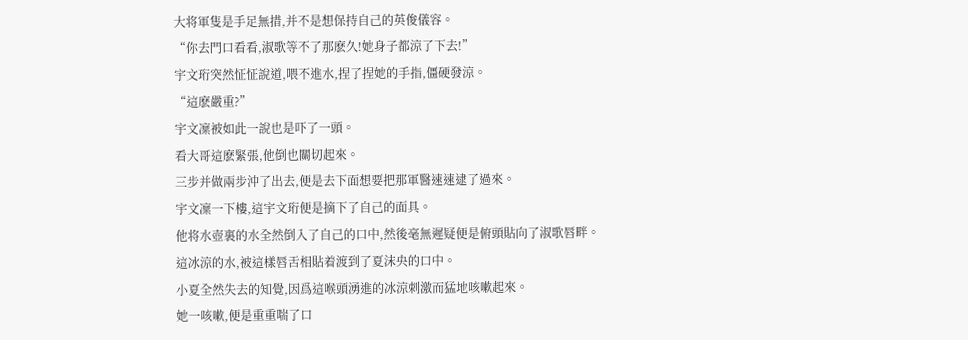大将軍隻是手足無措,并不是想保持自己的英俊儀容。
“你去門口看看,淑歌等不了那麽久!她身子都涼了下去!”
宇文珩突然怔怔說道,喂不進水,捏了捏她的手指,僵硬發涼。
“這麽嚴重?”
宇文凜被如此一說也是吓了一頭。
看大哥這麽緊張,他倒也關切起來。
三步并做兩步沖了出去,便是去下面想要把那軍醫速速逮了過來。
宇文凜一下樓,這宇文珩便是摘下了自己的面具。
他将水壺裏的水全然倒入了自己的口中,然後毫無遲疑便是俯頭貼向了淑歌唇畔。
這冰涼的水,被這樣唇舌相貼着渡到了夏沫央的口中。
小夏全然失去的知覺,因爲這喉頭湧進的冰涼刺激而猛地咳嗽起來。
她一咳嗽,便是重重喘了口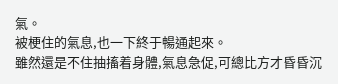氣。
被梗住的氣息,也一下終于暢通起來。
雖然還是不住抽搐着身體,氣息急促,可總比方才昏昏沉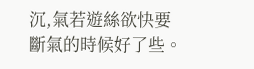沉,氣若遊絲欲快要斷氣的時候好了些。